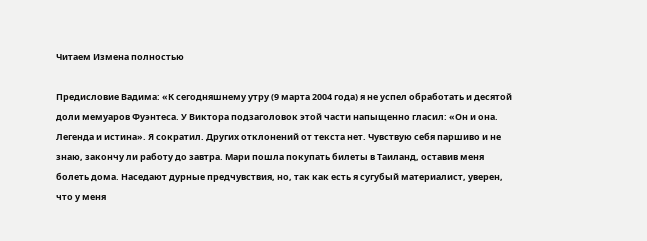Читаем Измена полностью

Предисловие Вадима: «К сегодняшнему утру (9 марта 2004 года) я не успел обработать и десятой доли мемуаров Фуэнтеса. У Виктора подзаголовок этой части напыщенно гласил: «Он и она. Легенда и истина». Я сократил. Других отклонений от текста нет. Чувствую себя паршиво и не знаю, закончу ли работу до завтра. Мари пошла покупать билеты в Таиланд, оставив меня болеть дома. Наседают дурные предчувствия, но, так как есть я сугубый материалист, уверен, что у меня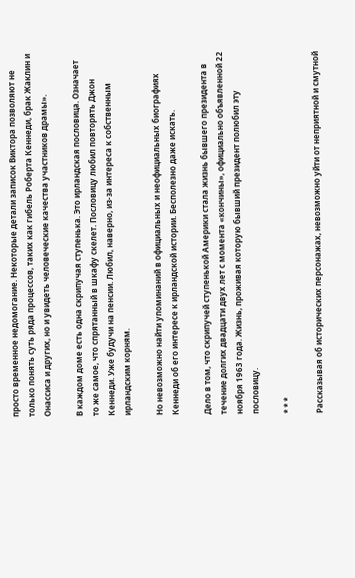просто временное недомогание. Некоторые детали записок Виктора позволяют не только понять суть ряда процессов, таких как гибель Роберта Кеннеди, брак Жаклин и Онассиса и других, но и увидеть человеческие качества участников драмы».

В каждом доме есть одна скрипучая ступенька. Это ирландская пословица. Означает то же самое, что спрятанный в шкафу скелет. Пословицу любил повторять Джон Кеннеди. Уже будучи на пенсии. Любил, наверно, из-за интереса к собственным ирландским корням.

Но невозможно найти упоминаний в официальных и неофициальных биографиях Кеннеди об его интересе к ирландской истории. Бесполезно даже искать.

Дело в том, что скрипучей ступенькой Америки стала жизнь бывшего президента в течение долгих двадцати двух лет с момента «кончины», официально объявленной 22 ноября 1963 года. Жизнь, проживая которую бывший президент полюбил эту пословицу.

* * *

Рассказывая об исторических персонажах, невозможно уйти от неприятной и смутной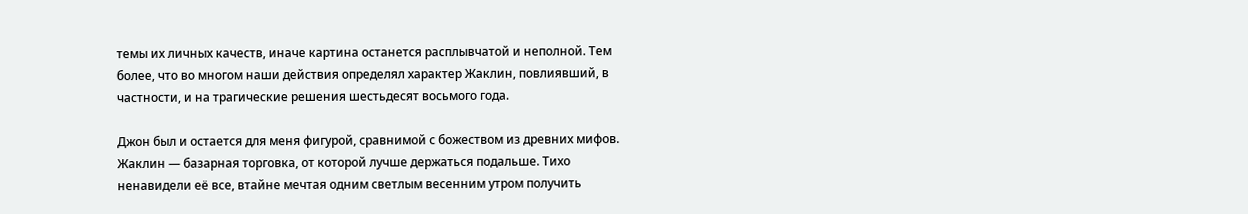темы их личных качеств, иначе картина останется расплывчатой и неполной. Тем более, что во многом наши действия определял характер Жаклин, повлиявший, в частности, и на трагические решения шестьдесят восьмого года.

Джон был и остается для меня фигурой, сравнимой с божеством из древних мифов. Жаклин — базарная торговка, от которой лучше держаться подальше. Тихо ненавидели её все, втайне мечтая одним светлым весенним утром получить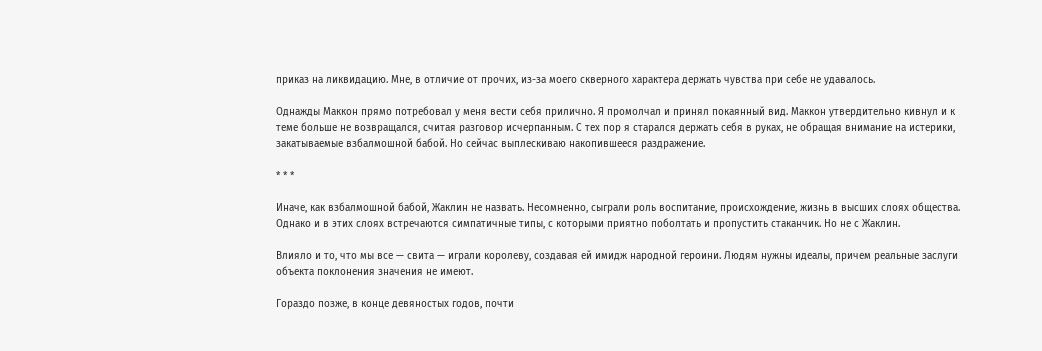приказ на ликвидацию. Мне, в отличие от прочих, из-за моего скверного характера держать чувства при себе не удавалось.

Однажды Маккон прямо потребовал у меня вести себя прилично. Я промолчал и принял покаянный вид. Маккон утвердительно кивнул и к теме больше не возвращался, считая разговор исчерпанным. С тех пор я старался держать себя в руках, не обращая внимание на истерики, закатываемые взбалмошной бабой. Но сейчас выплескиваю накопившееся раздражение.

* * *

Иначе, как взбалмошной бабой, Жаклин не назвать. Несомненно, сыграли роль воспитание, происхождение, жизнь в высших слоях общества. Однако и в этих слоях встречаются симпатичные типы, с которыми приятно поболтать и пропустить стаканчик. Но не с Жаклин.

Влияло и то, что мы все — свита — играли королеву, создавая ей имидж народной героини. Людям нужны идеалы, причем реальные заслуги объекта поклонения значения не имеют.

Гораздо позже, в конце девяностых годов, почти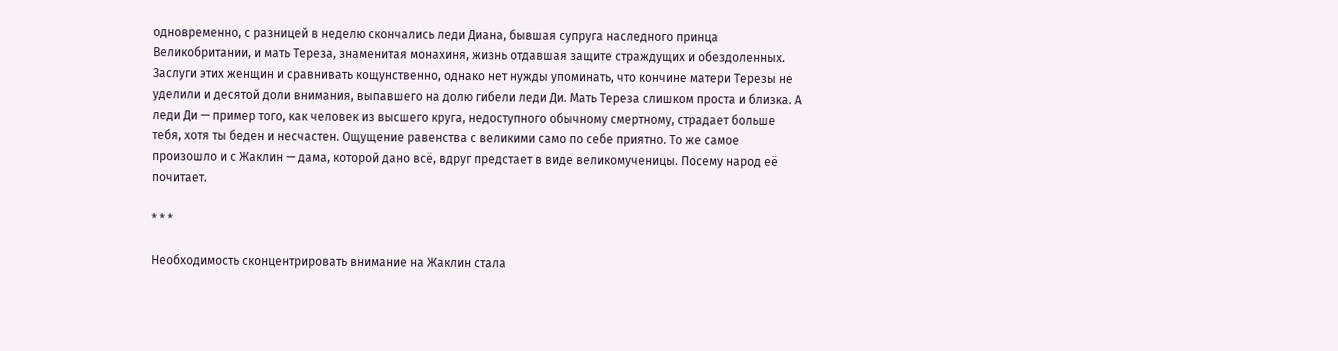одновременно, с разницей в неделю скончались леди Диана, бывшая супруга наследного принца Великобритании, и мать Тереза, знаменитая монахиня, жизнь отдавшая защите страждущих и обездоленных. Заслуги этих женщин и сравнивать кощунственно, однако нет нужды упоминать, что кончине матери Терезы не уделили и десятой доли внимания, выпавшего на долю гибели леди Ди. Мать Тереза слишком проста и близка. А леди Ди — пример того, как человек из высшего круга, недоступного обычному смертному, страдает больше тебя, хотя ты беден и несчастен. Ощущение равенства с великими само по себе приятно. То же самое произошло и с Жаклин — дама, которой дано всё, вдруг предстает в виде великомученицы. Посему народ её почитает.

* * *

Необходимость сконцентрировать внимание на Жаклин стала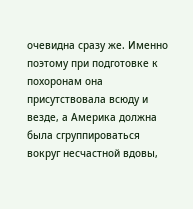очевидна сразу же. Именно поэтому при подготовке к похоронам она присутствовала всюду и везде, а Америка должна была сгруппироваться вокруг несчастной вдовы,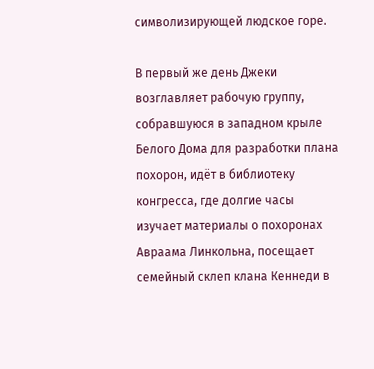символизирующей людское горе.

В первый же день Джеки возглавляет рабочую группу, собравшуюся в западном крыле Белого Дома для разработки плана похорон, идёт в библиотеку конгресса, где долгие часы изучает материалы о похоронах Авраама Линкольна, посещает семейный склеп клана Кеннеди в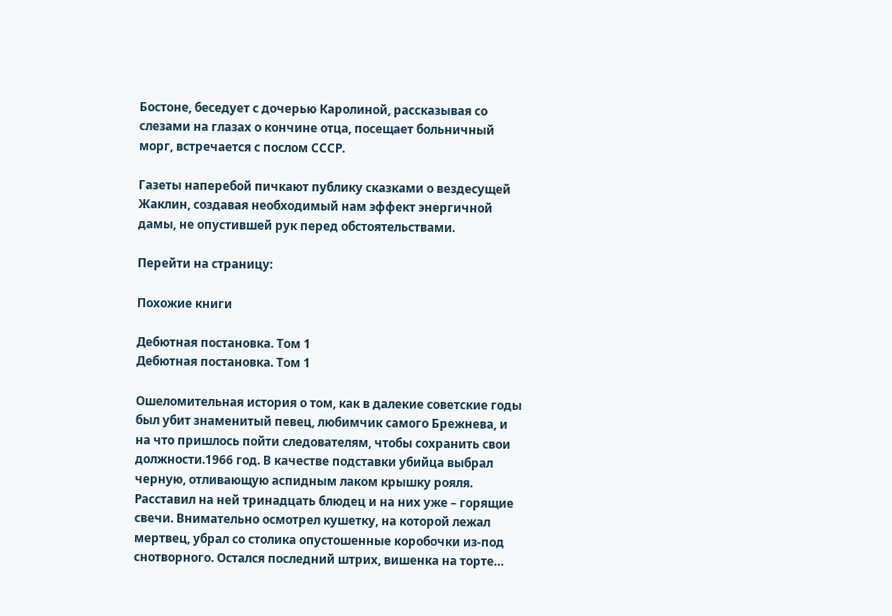Бостоне, беседует с дочерью Каролиной, рассказывая со слезами на глазах о кончине отца, посещает больничный морг, встречается с послом СССР.

Газеты наперебой пичкают публику сказками о вездесущей Жаклин, создавая необходимый нам эффект энергичной дамы, не опустившей рук перед обстоятельствами.

Перейти на страницу:

Похожие книги

Дебютная постановка. Том 1
Дебютная постановка. Том 1

Ошеломительная история о том, как в далекие советские годы был убит знаменитый певец, любимчик самого Брежнева, и на что пришлось пойти следователям, чтобы сохранить свои должности.1966 год. В качестве подставки убийца выбрал черную, отливающую аспидным лаком крышку рояля. Расставил на ней тринадцать блюдец и на них уже – горящие свечи. Внимательно осмотрел кушетку, на которой лежал мертвец, убрал со столика опустошенные коробочки из-под снотворного. Остался последний штрих, вишенка на торте…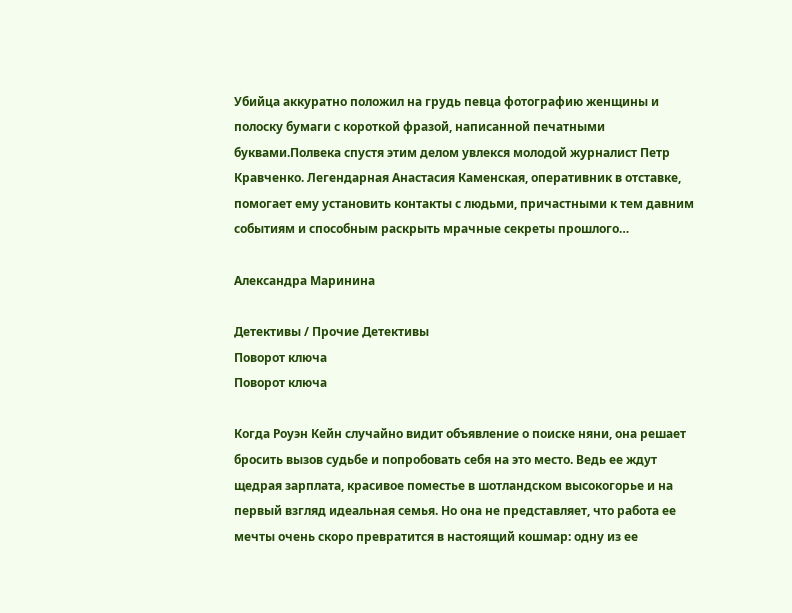Убийца аккуратно положил на грудь певца фотографию женщины и полоску бумаги с короткой фразой, написанной печатными буквами.Полвека спустя этим делом увлекся молодой журналист Петр Кравченко. Легендарная Анастасия Каменская, оперативник в отставке, помогает ему установить контакты с людьми, причастными к тем давним событиям и способным раскрыть мрачные секреты прошлого…

Александра Маринина

Детективы / Прочие Детективы
Поворот ключа
Поворот ключа

Когда Роуэн Кейн случайно видит объявление о поиске няни, она решает бросить вызов судьбе и попробовать себя на это место. Ведь ее ждут щедрая зарплата, красивое поместье в шотландском высокогорье и на первый взгляд идеальная семья. Но она не представляет, что работа ее мечты очень скоро превратится в настоящий кошмар: одну из ее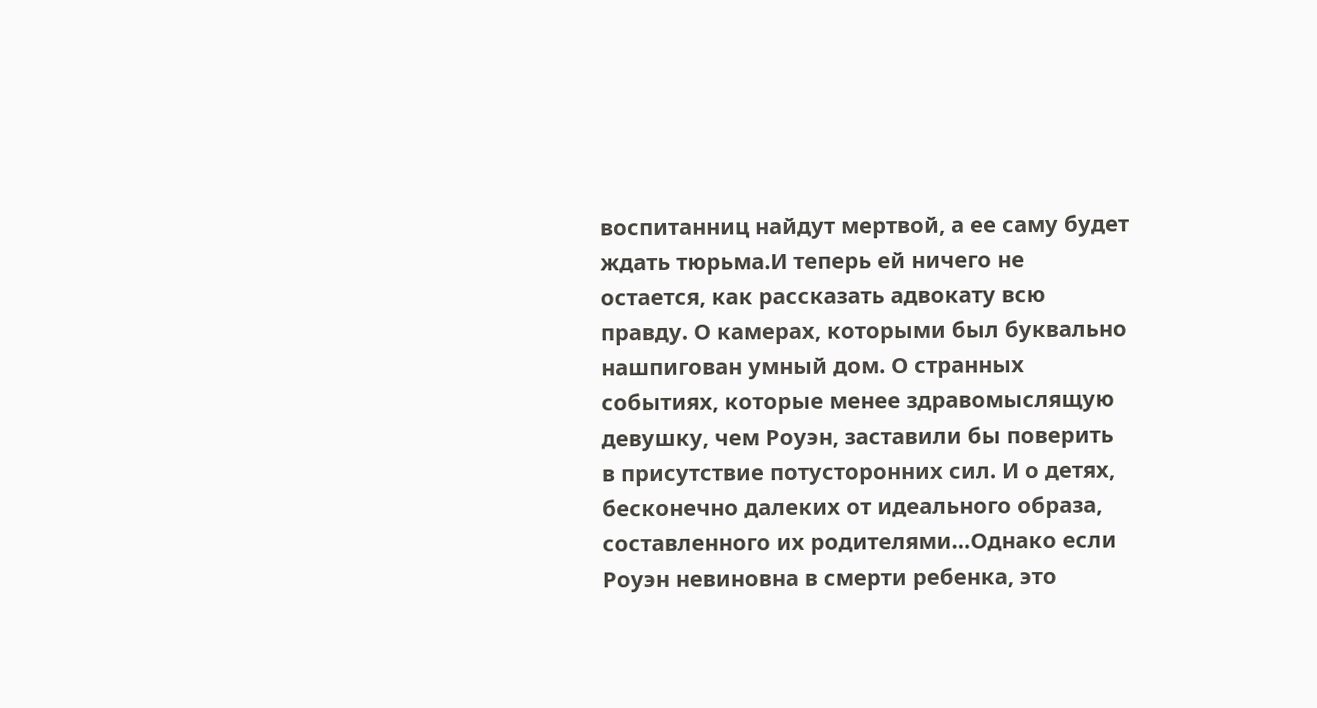воспитанниц найдут мертвой, а ее саму будет ждать тюрьма.И теперь ей ничего не остается, как рассказать адвокату всю правду. О камерах, которыми был буквально нашпигован умный дом. О странных событиях, которые менее здравомыслящую девушку, чем Роуэн, заставили бы поверить в присутствие потусторонних сил. И о детях, бесконечно далеких от идеального образа, составленного их родителями…Однако если Роуэн невиновна в смерти ребенка, это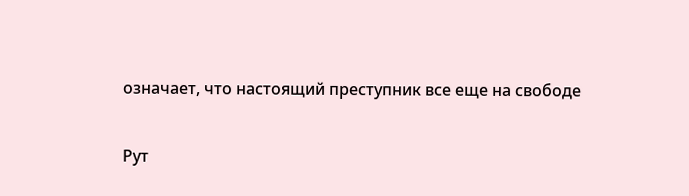означает, что настоящий преступник все еще на свободе

Рут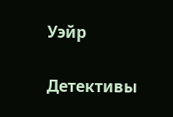Уэйр

Детективы